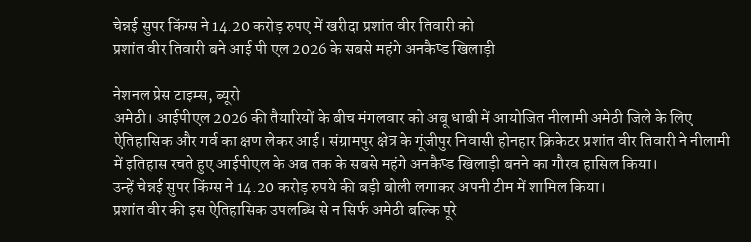चेन्नई सुपर किंग्स ने 14.20 करोड़ रुपए में खरीदा प्रशांत वीर तिवारी को
प्रशांत वीर तिवारी बने आई पी एल 2026 के सबसे महंगे अनकैप्ड खिलाड़ी

नेशनल प्रेस टाइम्स, ब्यूरो
अमेठी। आईपीएल 2026 की तैयारियों के बीच मंगलवार को अबू धाबी में आयोजित नीलामी अमेठी जिले के लिए ऐतिहासिक और गर्व का क्षण लेकर आई। संग्रामपुर क्षेत्र के गूंजीपुर निवासी होनहार क्रिकेटर प्रशांत वीर तिवारी ने नीलामी में इतिहास रचते हुए आईपीएल के अब तक के सबसे महंगे अनकैप्ड खिलाड़ी बनने का गौरव हासिल किया।
उन्हें चेन्नई सुपर किंग्स ने 14.20 करोड़ रुपये की बड़ी बोली लगाकर अपनी टीम में शामिल किया।
प्रशांत वीर की इस ऐतिहासिक उपलब्धि से न सिर्फ अमेठी बल्कि पूरे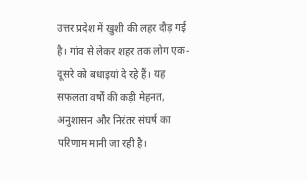उत्तर प्रदेश में खुशी की लहर दौड़ गई है। गांव से लेकर शहर तक लोग एक-दूसरे को बधाइयां दे रहे हैं। यह सफलता वर्षों की कड़ी मेहनत, अनुशासन और निरंतर संघर्ष का परिणाम मानी जा रही है।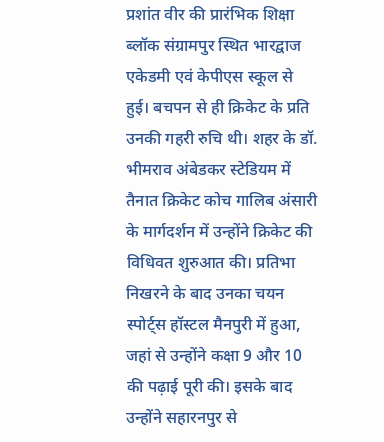प्रशांत वीर की प्रारंभिक शिक्षा ब्लॉक संग्रामपुर स्थित भारद्वाज एकेडमी एवं केपीएस स्कूल से हुई। बचपन से ही क्रिकेट के प्रति उनकी गहरी रुचि थी। शहर के डॉ. भीमराव अंबेडकर स्टेडियम में तैनात क्रिकेट कोच गालिब अंसारी के मार्गदर्शन में उन्होंने क्रिकेट की विधिवत शुरुआत की। प्रतिभा निखरने के बाद उनका चयन स्पोर्ट्स हॉस्टल मैनपुरी में हुआ, जहां से उन्होंने कक्षा 9 और 10 की पढ़ाई पूरी की। इसके बाद उन्होंने सहारनपुर से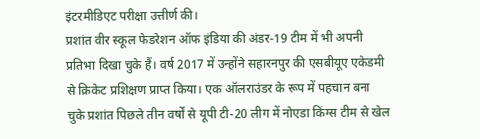इंटरमीडिएट परीक्षा उत्तीर्ण की।
प्रशांत वीर स्कूल फेडरेशन ऑफ इंडिया की अंडर-19 टीम में भी अपनी प्रतिभा दिखा चुके हैं। वर्ष 2017 में उन्होंने सहारनपुर की एसबीयूए एकेडमी से क्रिकेट प्रशिक्षण प्राप्त किया। एक ऑलराउंडर के रूप में पहचान बना चुके प्रशांत पिछले तीन वर्षों से यूपी टी-20 लीग में नोएडा किंग्स टीम से खेल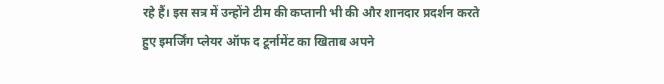रहे हैं। इस सत्र में उन्होंने टीम की कप्तानी भी की और शानदार प्रदर्शन करते हुए इमर्जिंग प्लेयर ऑफ द टूर्नामेंट का खिताब अपने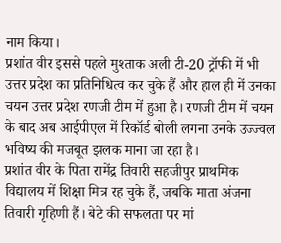नाम किया।
प्रशांत वीर इससे पहले मुश्ताक अली टी-20 ट्रॉफी में भी उत्तर प्रदेश का प्रतिनिधित्व कर चुके हैं और हाल ही में उनका चयन उत्तर प्रदेश रणजी टीम में हुआ है। रणजी टीम में चयन के बाद अब आईपीएल में रिकॉर्ड बोली लगना उनके उज्ज्वल भविष्य की मजबूत झलक माना जा रहा है।
प्रशांत वीर के पिता रामेंद्र तिवारी सहजीपुर प्राथमिक विद्यालय में शिक्षा मित्र रह चुके हैं, जबकि माता अंजना तिवारी गृहिणी हैं। बेटे की सफलता पर मां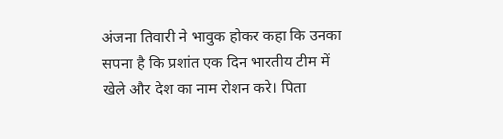अंजना तिवारी ने भावुक होकर कहा कि उनका सपना है कि प्रशांत एक दिन भारतीय टीम में खेले और देश का नाम रोशन करे। पिता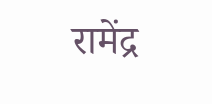रामेंद्र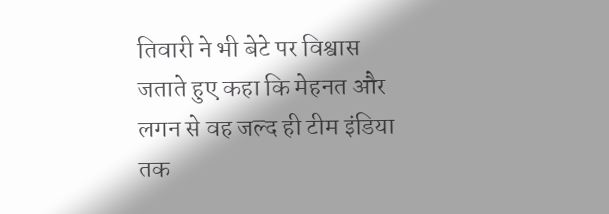तिवारी ने भी बेटे पर विश्वास जताते हुए कहा कि मेहनत और लगन से वह जल्द ही टीम इंडिया तक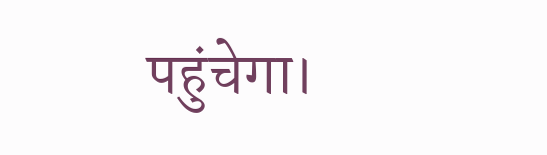पहुंचेगा।